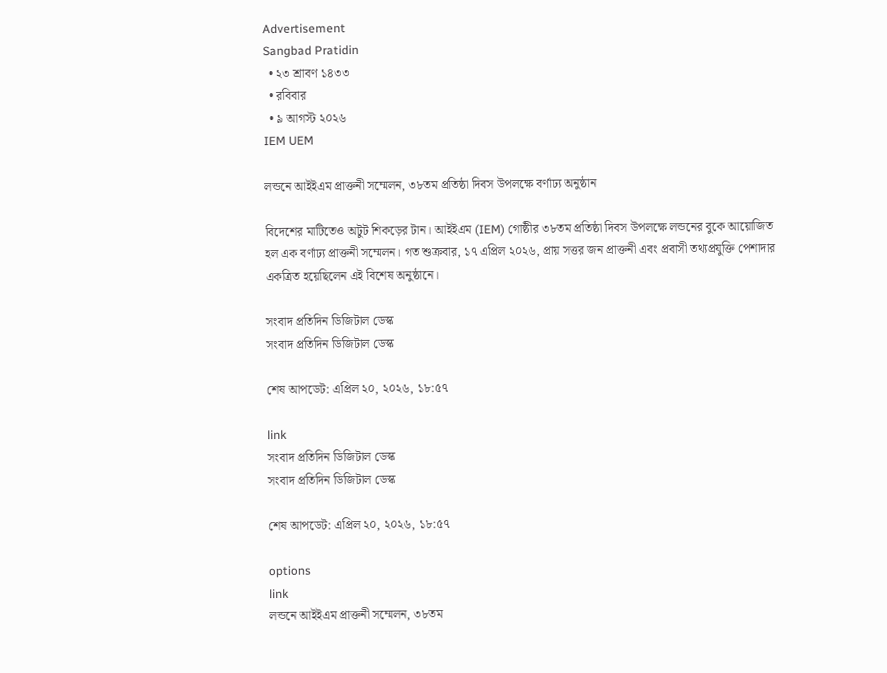Advertisement
Sangbad Pratidin
  • ২৩ শ্রাবণ ১৪৩৩
  • রবিবার
  • ৯ আগস্ট ২০২৬
IEM UEM

লন্ডনে আইইএম প্রাক্তনী সম্মেলন, ৩৮তম প্রতিষ্ঠা দিবস উপলক্ষে বর্ণাঢ্য অনুষ্ঠান

বিদেশের মাটিতেও অটুট শিকড়ের টান। আইইএম (IEM) গোষ্ঠীর ৩৮তম প্রতিষ্ঠা দিবস উপলক্ষে লন্ডনের বুকে আয়োজিত হল এক বর্ণাঢ্য প্রাক্তনী সম্মেলন। গত শুক্রবার, ১৭ এপ্রিল ২০২৬, প্রায় সত্তর জন প্রাক্তনী এবং প্রবাসী তথ্যপ্রযুক্তি পেশাদার একত্রিত হয়েছিলেন এই বিশেষ অনুষ্ঠানে।

সংবাদ প্রতিদিন ডিজিটাল ডেস্ক
সংবাদ প্রতিদিন ডিজিটাল ডেস্ক

শেষ আপডেট: এপ্রিল ২০, ২০২৬, ১৮:৫৭

link
সংবাদ প্রতিদিন ডিজিটাল ডেস্ক
সংবাদ প্রতিদিন ডিজিটাল ডেস্ক

শেষ আপডেট: এপ্রিল ২০, ২০২৬, ১৮:৫৭

options
link
লন্ডনে আইইএম প্রাক্তনী সম্মেলন, ৩৮তম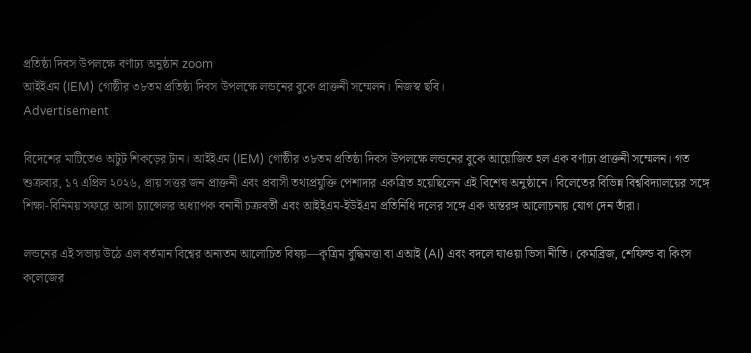প্রতিষ্ঠা দিবস উপলক্ষে বর্ণাঢ্য অনুষ্ঠান zoom
আইইএম (IEM) গোষ্ঠীর ৩৮তম প্রতিষ্ঠা দিবস উপলক্ষে লন্ডনের বুকে প্রাক্তনী সম্মেলন। নিজস্ব ছবি।
Advertisement

বিদেশের মাটিতেও অটুট শিকড়ের টান। আইইএম (IEM) গোষ্ঠীর ৩৮তম প্রতিষ্ঠা দিবস উপলক্ষে লন্ডনের বুকে আয়োজিত হল এক বর্ণাঢ্য প্রাক্তনী সম্মেলন। গত শুক্রবার, ১৭ এপ্রিল ২০২৬, প্রায় সত্তর জন প্রাক্তনী এবং প্রবাসী তথ্যপ্রযুক্তি পেশাদার একত্রিত হয়েছিলেন এই বিশেষ অনুষ্ঠানে। বিলেতের বিভিন্ন বিশ্ববিদ্যালয়ের সঙ্গে শিক্ষা-বিনিময় সফরে আসা চ্যান্সেলর অধ্যাপক বনানী চক্রবর্তী এবং আইইএম-ইউইএম প্রতিনিধি দলের সঙ্গে এক অন্তরঙ্গ আলোচনায় যোগ দেন তাঁরা।

লন্ডনের এই সভায় উঠে এল বর্তমান বিশ্বের অন্যতম আলোচিত বিষয়—কৃত্রিম বুদ্ধিমত্তা বা এআই (AI) এবং বদলে যাওয়া ভিসা নীতি। কেমব্রিজ, শেফিল্ড বা কিংস কলেজের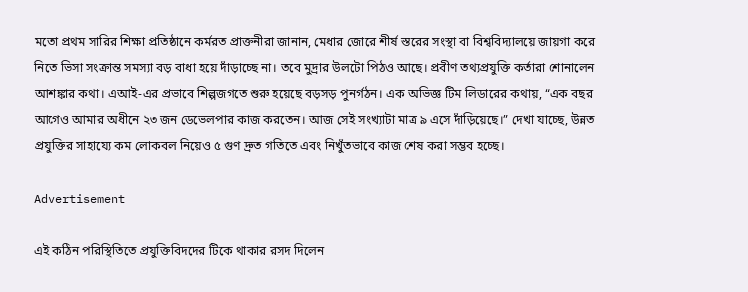মতো প্রথম সারির শিক্ষা প্রতিষ্ঠানে কর্মরত প্রাক্তনীরা জানান, মেধার জোরে শীর্ষ স্তরের সংস্থা বা বিশ্ববিদ্যালয়ে জায়গা করে নিতে ভিসা সংক্রান্ত সমস্যা বড় বাধা হয়ে দাঁড়াচ্ছে না। তবে মুদ্রার উলটো পিঠও আছে। প্রবীণ তথ্যপ্রযুক্তি কর্তারা শোনালেন আশঙ্কার কথা। এআই-এর প্রভাবে শিল্পজগতে শুরু হয়েছে বড়সড় পুনর্গঠন। এক অভিজ্ঞ টিম লিডারের কথায়, “এক বছর আগেও আমার অধীনে ২৩ জন ডেভেলপার কাজ করতেন। আজ সেই সংখ্যাটা মাত্র ৯ এসে দাঁড়িয়েছে।” দেখা যাচ্ছে, উন্নত প্রযুক্তির সাহায্যে কম লোকবল নিয়েও ৫ গুণ দ্রুত গতিতে এবং নিখুঁতভাবে কাজ শেষ করা সম্ভব হচ্ছে।

Advertisement

এই কঠিন পরিস্থিতিতে প্রযুক্তিবিদদের টিকে থাকার রসদ দিলেন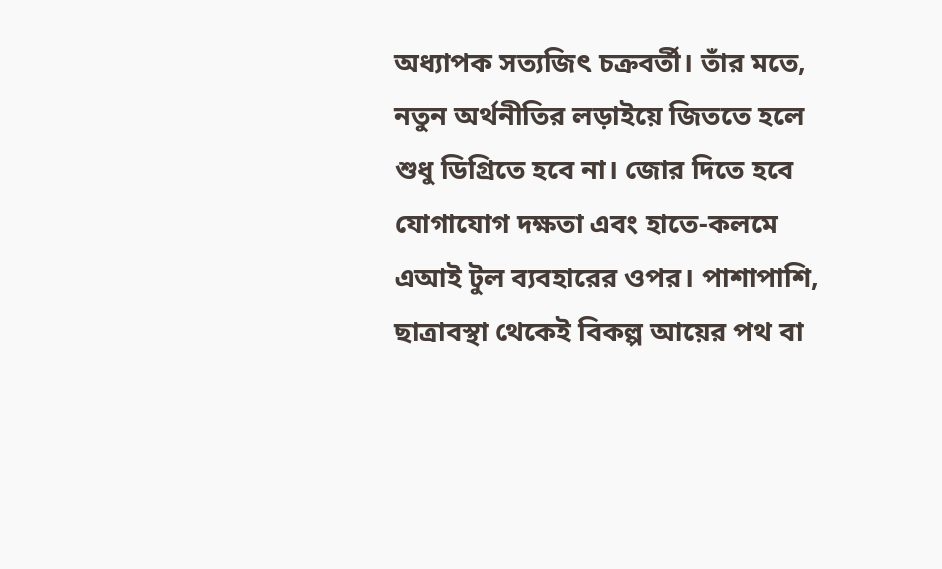অধ্যাপক সত্যজিৎ চক্রবর্তী। তাঁর মতে, নতুন অর্থনীতির লড়াইয়ে জিততে হলে শুধু ডিগ্রিতে হবে না। জোর দিতে হবে যোগাযোগ দক্ষতা এবং হাতে-কলমে এআই টুল ব্যবহারের ওপর। পাশাপাশি, ছাত্রাবস্থা থেকেই বিকল্প আয়ের পথ বা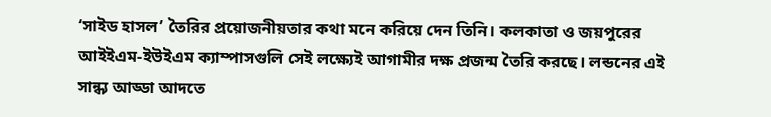‘সাইড হাসল’ তৈরির প্রয়োজনীয়তার কথা মনে করিয়ে দেন তিনি। কলকাতা ও জয়পুরের আইইএম-ইউইএম ক্যাম্পাসগুলি সেই লক্ষ্যেই আগামীর দক্ষ প্রজন্ম তৈরি করছে। লন্ডনের এই সান্ধ্য আড্ডা আদতে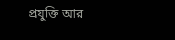প্রযুক্তি আর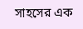সাহসের এক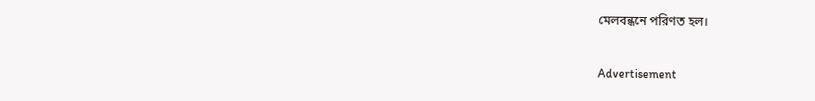মেলবন্ধনে পরিণত হল।

Advertisement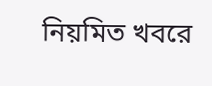নিয়মিত খবরে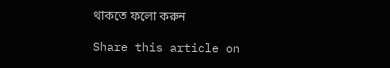থাকতে ফলো করুন

Share this article on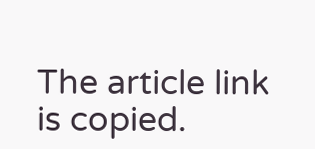The article link is copied.